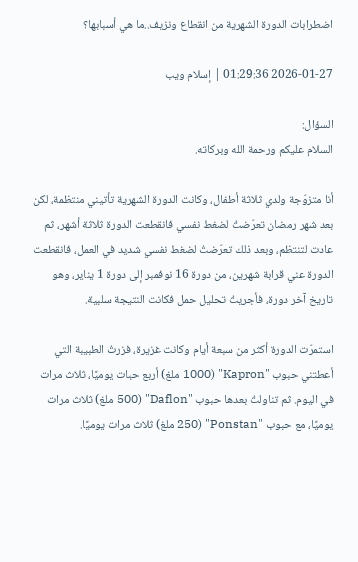اضطرابات الدورة الشهرية من انقطاع ونزيف..ما هي أسبابها؟

2026-01-27 01:29:36 | إسلام ويب

السؤال:
السلام عليكم ورحمة الله وبركاته.

أنا متزوّجة ولدي ثلاثة أطفال، وكانت الدورة الشهرية تأتيني منتظمة، لكن بعد شهر رمضان تعرّضتُ لضغط نفسي فانقطعت الدورة ثلاثة أشهر، ثم عادت لتنتظم، وبعد ذلك تعرّضتُ لضغط نفسي شديد في العمل، فانقطعت الدورة عني قرابة شهرين، من دورة 16 نوفمبر إلى دورة 1 يناير، وهو تاريخ آخر دورة، فأجريتُ تحليل حمل فكانت النتيجة سلبية.

استمرّت الدورة أكثر من سبعة أيام وكانت غزيرة، فزرتُ الطبيبة التي أعطتني حبوب "Kapron" (1000 ملغ) أربع حبات يوميًا، ثلاث مرات في اليوم. ثم تناولتُ بعدها حبوب "Daflon" (500 ملغ) ثلاث مرات يوميًا، مع حبوب "Ponstan" (250 ملغ) ثلاث مرات يوميًا.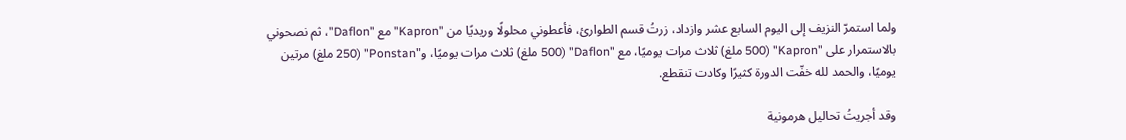ولما استمرّ النزيف إلى اليوم السابع عشر وازداد، زرتُ قسم الطوارئ، فأعطوني محلولًا وريديًا من "Kapron" مع "Daflon"، ثم نصحوني بالاستمرار على "Kapron" (500 ملغ) ثلاث مرات يوميًا، مع "Daflon" (500 ملغ) ثلاث مرات يوميًا، و"Ponstan" (250 ملغ) مرتين يوميًا، والحمد لله خفّت الدورة كثيرًا وكادت تنقطع.

وقد أجريتُ تحاليل هرمونية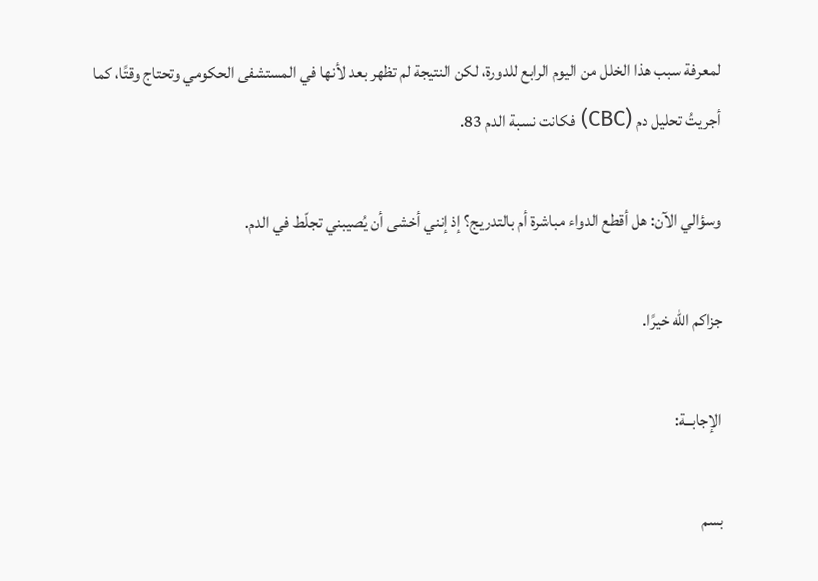لمعرفة سبب هذا الخلل من اليوم الرابع للدورة، لكن النتيجة لم تظهر بعد لأنها في المستشفى الحكومي وتحتاج وقتًا، كما أجريتُ تحليل دم (CBC) فكانت نسبة الدم 83.

وسؤالي الآن: هل أقطع الدواء مباشرة أم بالتدريج؟ إذ إنني أخشى أن يُصيبني تجلّط في الدم.

جزاكم الله خيرًا.

الإجابــة:

بسم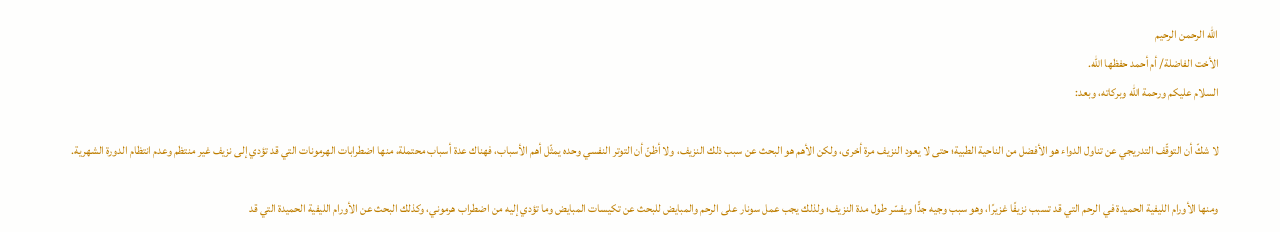الله الرحمن الرحيم
الأخت الفاضلة/ أم أحمد حفظها الله.
السلام عليكم ورحمة الله وبركاته، وبعد:

لا شكّ أن التوقّف التدريجي عن تناول الدواء هو الأفضل من الناحية الطبية؛ حتى لا يعود النزيف مرة أخرى، ولكن الأهم هو البحث عن سبب ذلك النزيف، ولا أظنّ أن التوتر النفسي وحده يمثّل أهم الأسباب، فهناك عدة أسباب محتملة، منها اضطرابات الهرمونات التي قد تؤدي إلى نزيف غير منتظم وعدم انتظام الدورة الشهرية.

ومنها الأورام الليفية الحميدة في الرحم التي قد تسبب نزيفًا غزيرًا، وهو سبب وجيه جدًّا ويفسّر طول مدة النزيف؛ ولذلك يجب عمل سونار على الرحم والمبايض للبحث عن تكيسات المبايض وما تؤدي إليه من اضطراب هرموني، وكذلك البحث عن الأورام الليفية الحميدة التي قد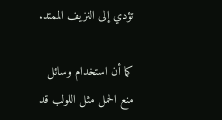تؤدي إلى النزيف الممتد.

كما أن استخدام وسائل منع الحمل مثل اللولب قد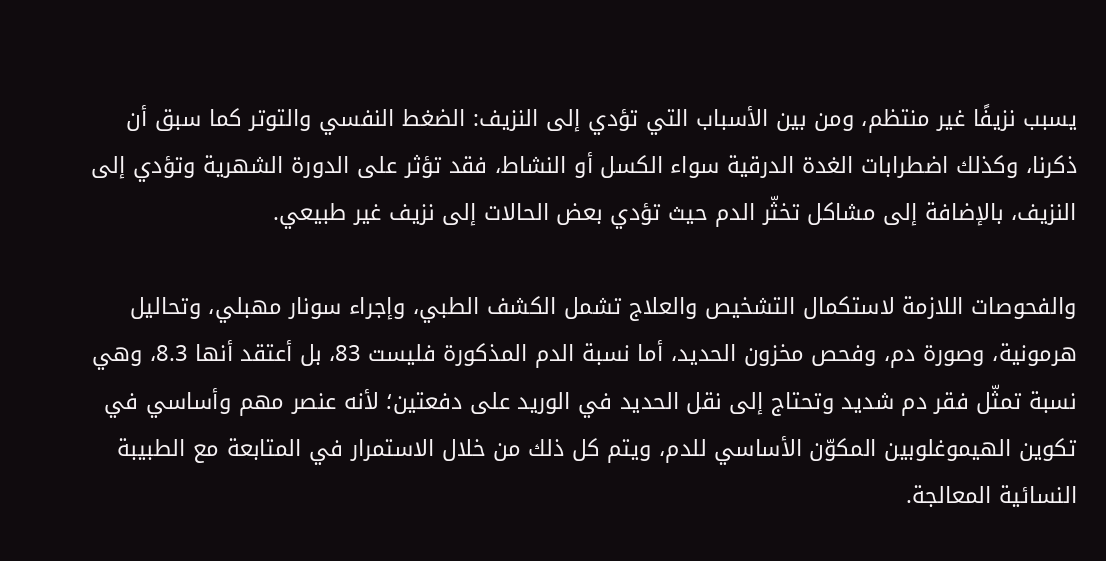يسبب نزيفًا غير منتظم، ومن بين الأسباب التي تؤدي إلى النزيف: الضغط النفسي والتوتر كما سبق أن ذكرنا، وكذلك اضطرابات الغدة الدرقية سواء الكسل أو النشاط، فقد تؤثر على الدورة الشهرية وتؤدي إلى النزيف، بالإضافة إلى مشاكل تخثّر الدم حيث تؤدي بعض الحالات إلى نزيف غير طبيعي.

والفحوصات اللازمة لاستكمال التشخيص والعلاج تشمل الكشف الطبي، وإجراء سونار مهبلي، وتحاليل هرمونية، وصورة دم، وفحص مخزون الحديد، أما نسبة الدم المذكورة فليست 83، بل أعتقد أنها 8.3، وهي نسبة تمثّل فقر دم شديد وتحتاج إلى نقل الحديد في الوريد على دفعتين؛ لأنه عنصر مهم وأساسي في تكوين الهيموغلوبين المكوّن الأساسي للدم، ويتم كل ذلك من خلال الاستمرار في المتابعة مع الطبيبة النسائية المعالجة.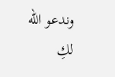وندعو الله لكِ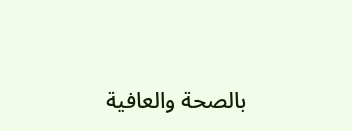بالصحة والعافية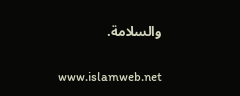والسلامة.

www.islamweb.net